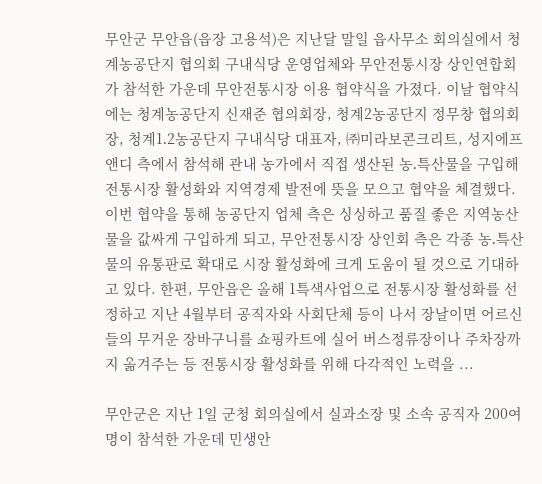무안군 무안읍(읍장 고용석)은 지난달 말일 읍사무소 회의실에서 청계농공단지 협의회 구내식당 운영업체와 무안전통시장 상인연합회가 참석한 가운데 무안전통시장 이용 협약식을 가졌다. 이날 협약식에는 청계농공단지 신재준 협의회장, 청계2농공단지 정무창 협의회장, 청계1․2농공단지 구내식당 대표자, ㈜미라보콘크리트, 성지에프앤디 측에서 참석해 관내 농가에서 직접 생산된 농․특산물을 구입해 전통시장 활성화와 지역경제 발전에 뜻을 모으고 협약을 체결했다. 이번 협약을 통해 농공단지 업체 측은 싱싱하고 품질 좋은 지역농산물을 값싸게 구입하게 되고, 무안전통시장 상인회 측은 각종 농․특산물의 유통판로 확대로 시장 활성화에 크게 도움이 될 것으로 기대하고 있다. 한편, 무안읍은 올해 1특색사업으로 전통시장 활성화를 선정하고 지난 4월부터 공직자와 사회단체 등이 나서 장날이면 어르신들의 무거운 장바구니를 쇼핑카트에 실어 버스정류장이나 주차장까지 옮겨주는 등 전통시장 활성화를 위해 다각적인 노력을 ...

무안군은 지난 1일 군청 회의실에서 실과소장 및 소속 공직자 200여명이 참석한 가운데 민생안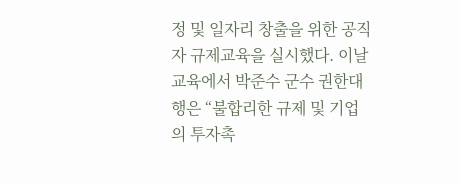정 및 일자리 창출을 위한 공직자 규제교육을 실시했다. 이날 교육에서 박준수 군수 권한대행은 “불합리한 규제 및 기업의 투자촉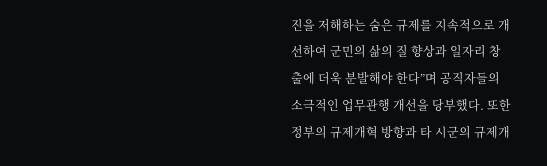진을 저해하는 숨은 규제를 지속적으로 개선하여 군민의 삶의 질 향상과 일자리 창출에 더욱 분발해야 한다”며 공직자들의 소극적인 업무관행 개선을 당부했다. 또한 정부의 규제개혁 방향과 타 시군의 규제개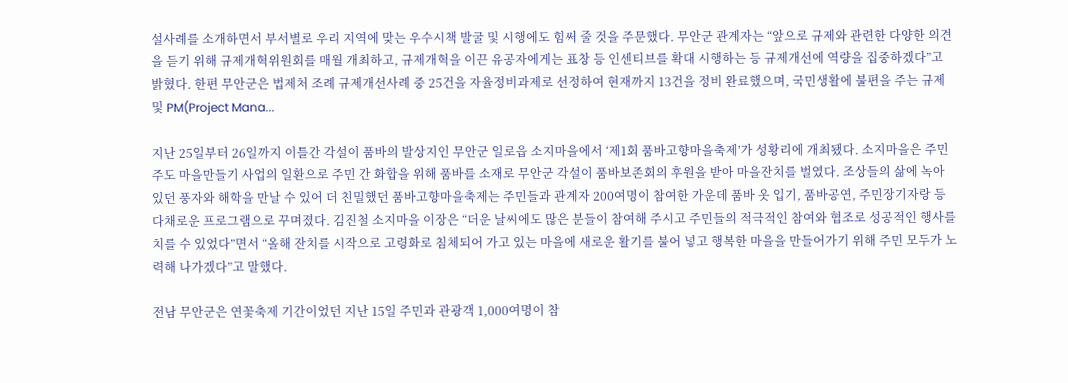설사례를 소개하면서 부서별로 우리 지역에 맞는 우수시책 발굴 및 시행에도 힘써 줄 것을 주문했다. 무안군 관계자는 “앞으로 규제와 관련한 다양한 의견을 듣기 위해 규제개혁위원회를 매월 개최하고, 규제개혁을 이끈 유공자에게는 표창 등 인센티브를 확대 시행하는 등 규제개선에 역량을 집중하겠다”고 밝혔다. 한편 무안군은 법제처 조례 규제개선사례 중 25건을 자율정비과제로 선정하여 현재까지 13건을 정비 완료했으며, 국민생활에 불편을 주는 규제 및 PM(Project Mana...

지난 25일부터 26일까지 이틀간 각설이 품바의 발상지인 무안군 일로읍 소지마을에서 ‘제1회 품바고향마을축제’가 성황리에 개최됐다. 소지마을은 주민주도 마을만들기 사업의 일환으로 주민 간 화합을 위해 품바를 소재로 무안군 각설이 품바보존회의 후원을 받아 마을잔치를 벌였다. 조상들의 삶에 녹아 있던 풍자와 해학을 만날 수 있어 더 친밀했던 품바고향마을축제는 주민들과 관계자 200여명이 참여한 가운데 품바 옷 입기, 품바공연, 주민장기자랑 등 다채로운 프로그램으로 꾸며졌다. 김진철 소지마을 이장은 “더운 날씨에도 많은 분들이 참여해 주시고 주민들의 적극적인 참여와 협조로 성공적인 행사를 치를 수 있었다”면서 “올해 잔치를 시작으로 고령화로 침체되어 가고 있는 마을에 새로운 활기를 불어 넣고 행복한 마을을 만들어가기 위해 주민 모두가 노력해 나가겠다”고 말했다.

전남 무안군은 연꽃축제 기간이었던 지난 15일 주민과 관광객 1,000여명이 참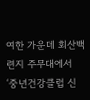여한 가운데 회산백련지 주무대에서 ‘중년건강클럽 신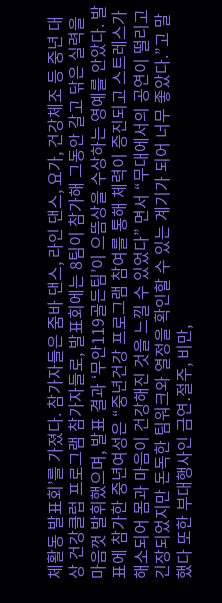체활동 발표회’를 가졌다. 참가자들은 줌바 댄스, 라인 댄스, 요가, 건강체조 등 중년 대상 건강클럽 프로그램 참가자들로, 발표회에는 8팀이 참가해 그동안 갈고 닦은 실력을 마음껏 발휘했으며, 발표 결과 ‘무안119골든팀’이 으뜸상을 수상하는 영예를 안았다. 발표에 참가한 중년여성은 “중년건강 프로그램 참여를 통해 체력이 증진되고 스트레스가 해소되어 몸과 마음이 건강해진 것을 느낄 수 있었다” 면서 “무대에서의 공연이 떨리고 긴장되었지만 돈독한 팀워크와 열정을 확인할 수 있는 계기가 되어 너무 좋았다.”고 말했다 또한 부대행사인 금연․절주, 비만,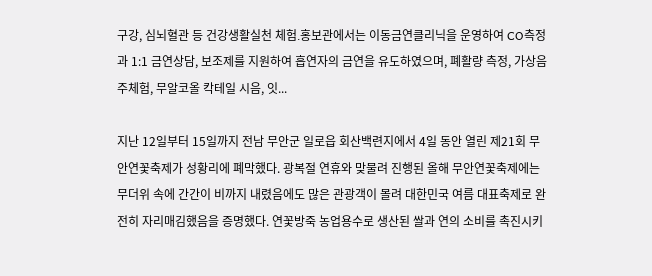구강, 심뇌혈관 등 건강생활실천 체험․홍보관에서는 이동금연클리닉을 운영하여 CO측정과 1:1 금연상담, 보조제를 지원하여 흡연자의 금연을 유도하였으며, 폐활량 측정, 가상음주체험, 무알코올 칵테일 시음, 잇...

지난 12일부터 15일까지 전남 무안군 일로읍 회산백련지에서 4일 동안 열린 제21회 무안연꽃축제가 성황리에 폐막했다. 광복절 연휴와 맞물려 진행된 올해 무안연꽃축제에는 무더위 속에 간간이 비까지 내렸음에도 많은 관광객이 몰려 대한민국 여름 대표축제로 완전히 자리매김했음을 증명했다. 연꽃방죽 농업용수로 생산된 쌀과 연의 소비를 촉진시키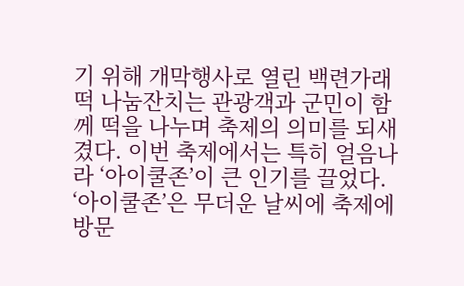기 위해 개막행사로 열린 백련가래떡 나눔잔치는 관광객과 군민이 함께 떡을 나누며 축제의 의미를 되새겼다. 이번 축제에서는 특히 얼음나라 ‘아이쿨존’이 큰 인기를 끌었다. ‘아이쿨존’은 무더운 날씨에 축제에 방문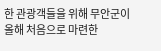한 관광객들을 위해 무안군이 올해 처음으로 마련한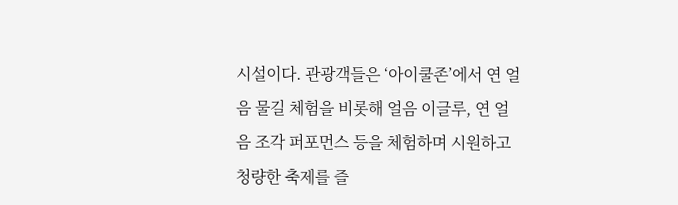시설이다. 관광객들은 ‘아이쿨존’에서 연 얼음 물길 체험을 비롯해 얼음 이글루, 연 얼음 조각 퍼포먼스 등을 체험하며 시원하고 청량한 축제를 즐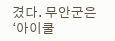겼다. 무안군은 ‘아이쿨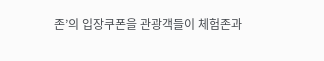존’의 입장쿠폰을 관광객들이 체험존과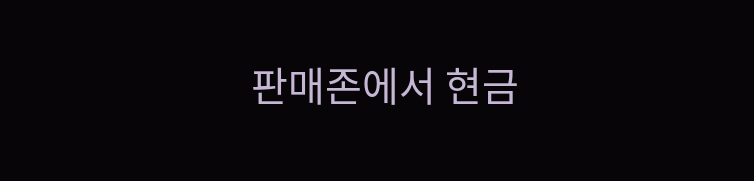판매존에서 현금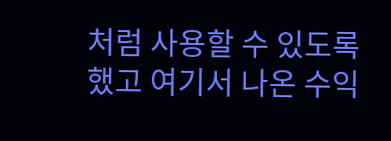처럼 사용할 수 있도록 했고 여기서 나온 수익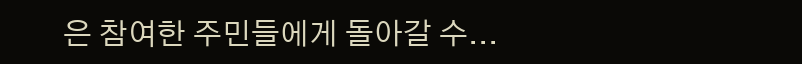은 참여한 주민들에게 돌아갈 수...